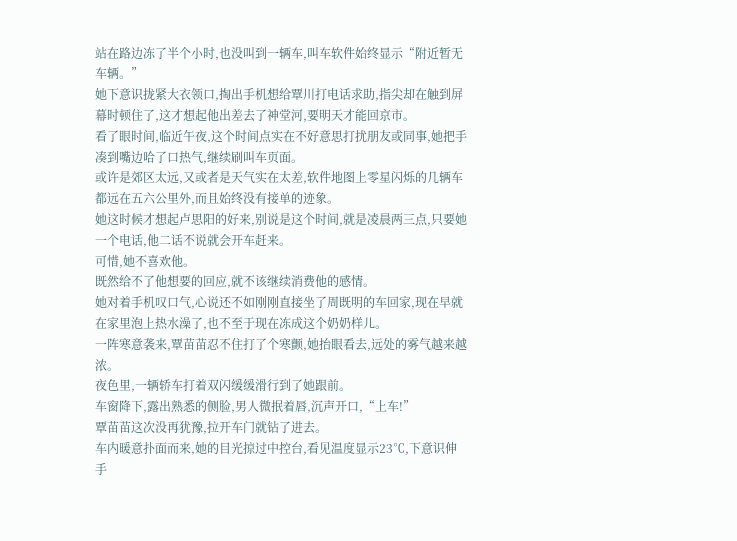站在路边冻了半个小时,也没叫到一辆车,叫车软件始终显示“附近暂无车辆。”
她下意识拢紧大衣领口,掏出手机想给覃川打电话求助,指尖却在触到屏幕时顿住了,这才想起他出差去了神堂河,要明天才能回京市。
看了眼时间,临近午夜,这个时间点实在不好意思打扰朋友或同事,她把手凑到嘴边哈了口热气,继续刷叫车页面。
或许是郊区太远,又或者是天气实在太差,软件地图上零星闪烁的几辆车都远在五六公里外,而且始终没有接单的迹象。
她这时候才想起卢思阳的好来,别说是这个时间,就是凌晨两三点,只要她一个电话,他二话不说就会开车赶来。
可惜,她不喜欢他。
既然给不了他想要的回应,就不该继续消费他的感情。
她对着手机叹口气,心说还不如刚刚直接坐了周既明的车回家,现在早就在家里泡上热水澡了,也不至于现在冻成这个奶奶样儿。
一阵寒意袭来,覃苗苗忍不住打了个寒颤,她抬眼看去,远处的雾气越来越浓。
夜色里,一辆轿车打着双闪缓缓滑行到了她跟前。
车窗降下,露出熟悉的侧脸,男人微抿着唇,沉声开口,“上车!”
覃苗苗这次没再犹豫,拉开车门就钻了进去。
车内暖意扑面而来,她的目光掠过中控台,看见温度显示23℃,下意识伸手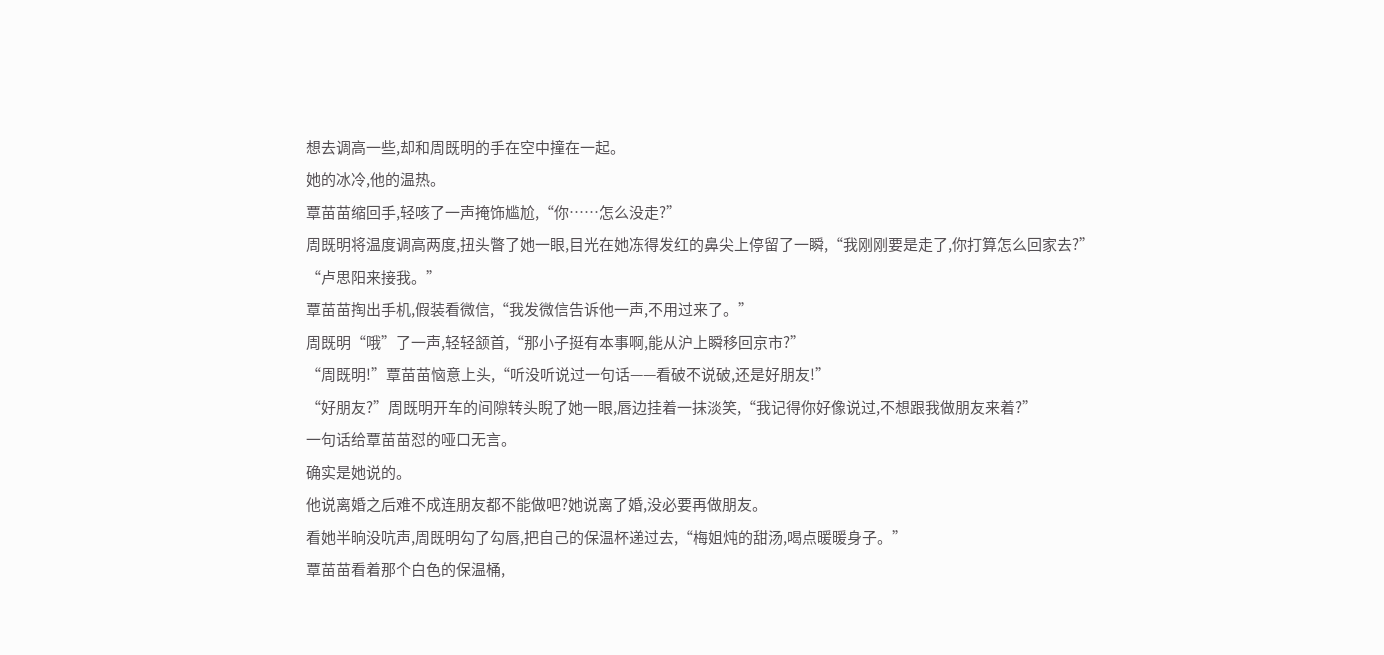想去调高一些,却和周既明的手在空中撞在一起。
她的冰冷,他的温热。
覃苗苗缩回手,轻咳了一声掩饰尴尬,“你……怎么没走?”
周既明将温度调高两度,扭头瞥了她一眼,目光在她冻得发红的鼻尖上停留了一瞬,“我刚刚要是走了,你打算怎么回家去?”
“卢思阳来接我。”
覃苗苗掏出手机,假装看微信,“我发微信告诉他一声,不用过来了。”
周既明“哦”了一声,轻轻颔首,“那小子挺有本事啊,能从沪上瞬移回京市?”
“周既明!”覃苗苗恼意上头,“听没听说过一句话——看破不说破,还是好朋友!”
“好朋友?”周既明开车的间隙转头睨了她一眼,唇边挂着一抹淡笑,“我记得你好像说过,不想跟我做朋友来着?”
一句话给覃苗苗怼的哑口无言。
确实是她说的。
他说离婚之后难不成连朋友都不能做吧?她说离了婚,没必要再做朋友。
看她半晌没吭声,周既明勾了勾唇,把自己的保温杯递过去,“梅姐炖的甜汤,喝点暖暖身子。”
覃苗苗看着那个白色的保温桶,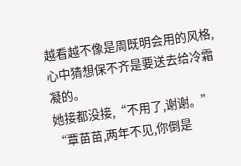越看越不像是周既明会用的风格,心中猜想保不齐是要送去给冷霜凝的。
她接都没接,“不用了,谢谢。”
“覃苗苗,两年不见,你倒是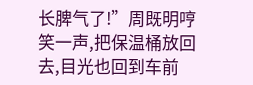长脾气了!”周既明哼笑一声,把保温桶放回去,目光也回到车前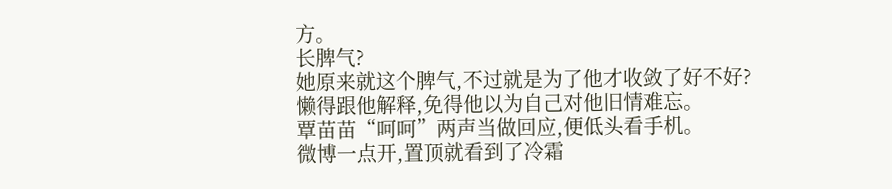方。
长脾气?
她原来就这个脾气,不过就是为了他才收敛了好不好?
懒得跟他解释,免得他以为自己对他旧情难忘。
覃苗苗“呵呵”两声当做回应,便低头看手机。
微博一点开,置顶就看到了冷霜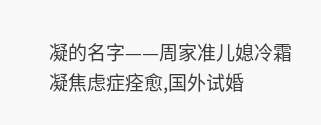凝的名字——周家准儿媳冷霜凝焦虑症痊愈,国外试婚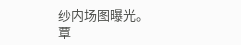纱内场图曝光。
覃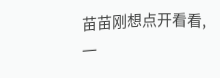苗苗刚想点开看看,一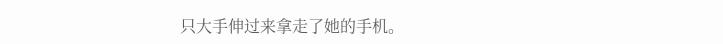只大手伸过来拿走了她的手机。